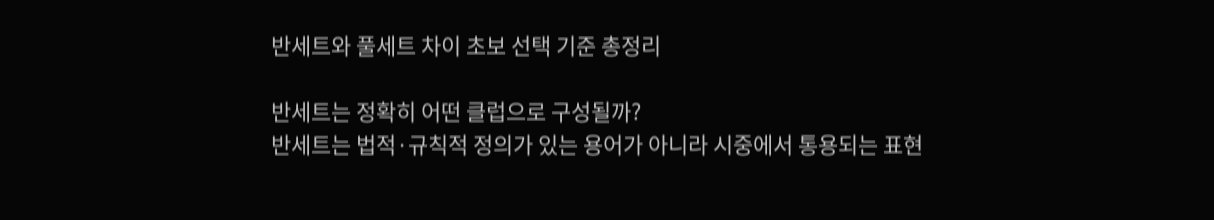반세트와 풀세트 차이 초보 선택 기준 총정리

반세트는 정확히 어떤 클럽으로 구성될까?
반세트는 법적·규칙적 정의가 있는 용어가 아니라 시중에서 통용되는 표현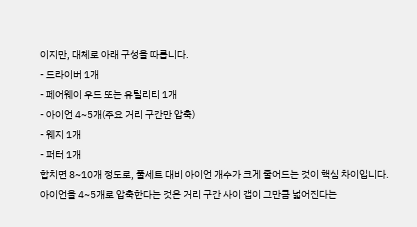이지만, 대체로 아래 구성을 따릅니다.
- 드라이버 1개
- 페어웨이 우드 또는 유틸리티 1개
- 아이언 4~5개(주요 거리 구간만 압축)
- 웨지 1개
- 퍼터 1개
합치면 8~10개 정도로, 풀세트 대비 아이언 개수가 크게 줄어드는 것이 핵심 차이입니다.
아이언을 4~5개로 압축한다는 것은 거리 구간 사이 갭이 그만큼 넓어진다는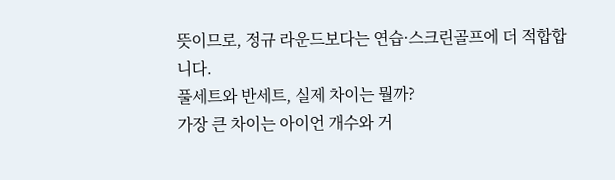뜻이므로, 정규 라운드보다는 연습·스크린골프에 더 적합합니다.
풀세트와 반세트, 실제 차이는 뭘까?
가장 큰 차이는 아이언 개수와 거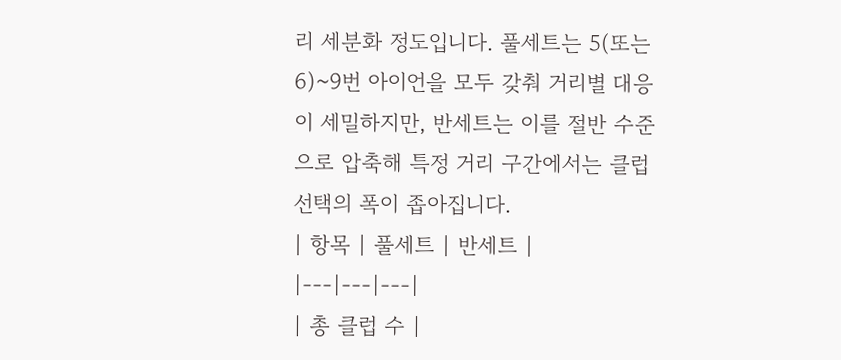리 세분화 정도입니다. 풀세트는 5(또는6)~9번 아이언을 모두 갖춰 거리별 대응이 세밀하지만, 반세트는 이를 절반 수준으로 압축해 특정 거리 구간에서는 클럽 선택의 폭이 좁아집니다.
| 항목 | 풀세트 | 반세트 |
|---|---|---|
| 총 클럽 수 |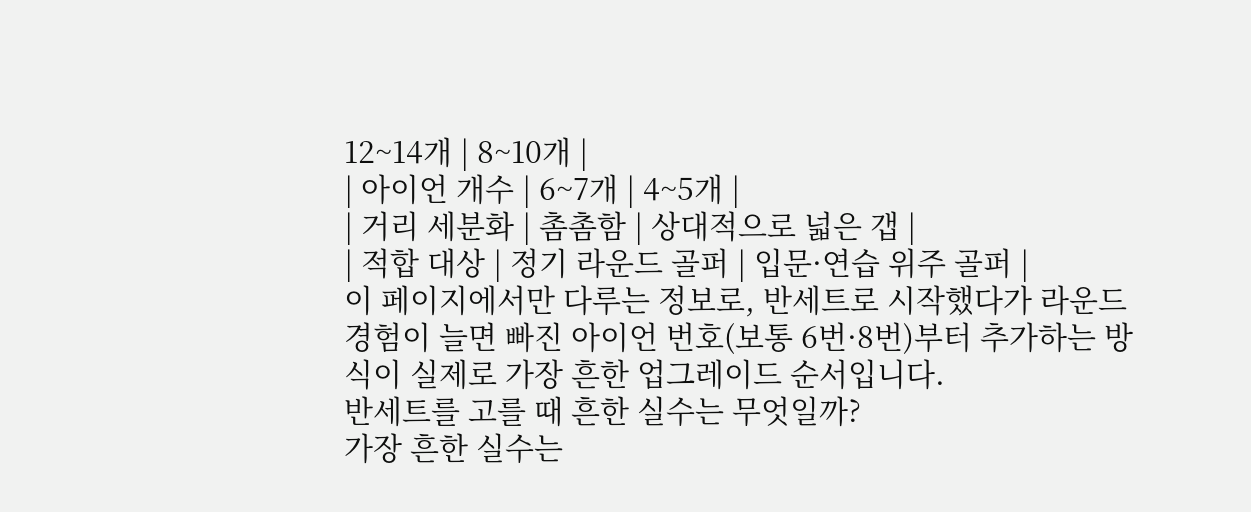12~14개 | 8~10개 |
| 아이언 개수 | 6~7개 | 4~5개 |
| 거리 세분화 | 촘촘함 | 상대적으로 넓은 갭 |
| 적합 대상 | 정기 라운드 골퍼 | 입문·연습 위주 골퍼 |
이 페이지에서만 다루는 정보로, 반세트로 시작했다가 라운드 경험이 늘면 빠진 아이언 번호(보통 6번·8번)부터 추가하는 방식이 실제로 가장 흔한 업그레이드 순서입니다.
반세트를 고를 때 흔한 실수는 무엇일까?
가장 흔한 실수는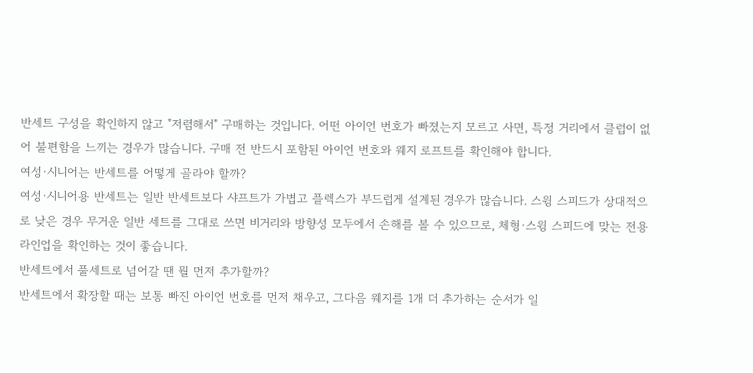반세트 구성을 확인하지 않고 "저렴해서" 구매하는 것입니다. 어떤 아이언 번호가 빠졌는지 모르고 사면, 특정 거리에서 클럽이 없어 불편함을 느끼는 경우가 많습니다. 구매 전 반드시 포함된 아이언 번호와 웨지 로프트를 확인해야 합니다.
여성·시니어는 반세트를 어떻게 골라야 할까?
여성·시니어용 반세트는 일반 반세트보다 샤프트가 가볍고 플렉스가 부드럽게 설계된 경우가 많습니다. 스윙 스피드가 상대적으로 낮은 경우 무거운 일반 세트를 그대로 쓰면 비거리와 방향성 모두에서 손해를 볼 수 있으므로, 체형·스윙 스피드에 맞는 전용 라인업을 확인하는 것이 좋습니다.
반세트에서 풀세트로 넘어갈 땐 뭘 먼저 추가할까?
반세트에서 확장할 때는 보통 빠진 아이언 번호를 먼저 채우고, 그다음 웨지를 1개 더 추가하는 순서가 일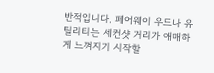반적입니다. 페어웨이 우드나 유틸리티는 세컨샷 거리가 애매하게 느껴지기 시작할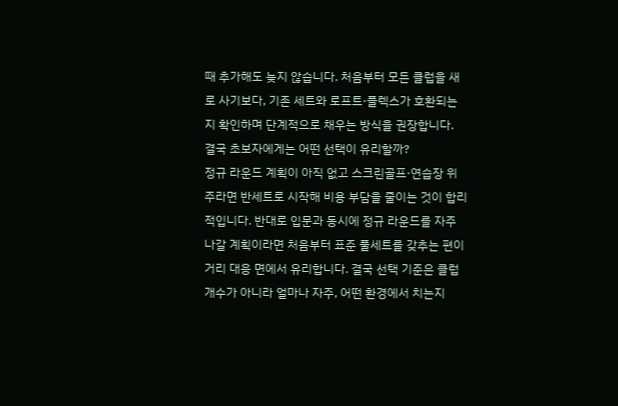때 추가해도 늦지 않습니다. 처음부터 모든 클럽을 새로 사기보다, 기존 세트와 로프트·플렉스가 호환되는지 확인하며 단계적으로 채우는 방식을 권장합니다.
결국 초보자에게는 어떤 선택이 유리할까?
정규 라운드 계획이 아직 없고 스크린골프·연습장 위주라면 반세트로 시작해 비용 부담을 줄이는 것이 합리적입니다. 반대로 입문과 동시에 정규 라운드를 자주 나갈 계획이라면 처음부터 표준 풀세트를 갖추는 편이 거리 대응 면에서 유리합니다. 결국 선택 기준은 클럽 개수가 아니라 얼마나 자주, 어떤 환경에서 치는지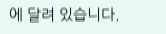에 달려 있습니다.